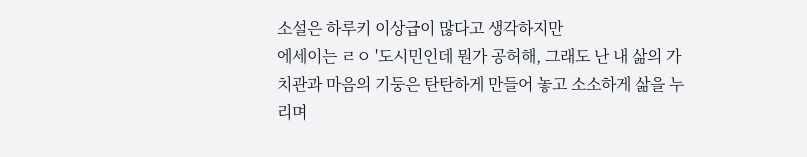소설은 하루키 이상급이 많다고 생각하지만
에세이는 ㄹㅇ '도시민인데 뭔가 공허해, 그래도 난 내 삶의 가치관과 마음의 기둥은 탄탄하게 만들어 놓고 소소하게 삶을 누리며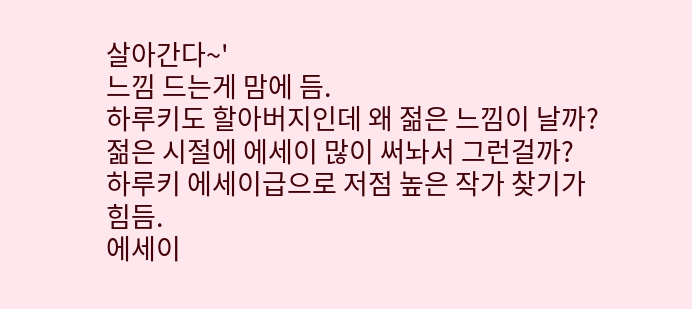살아간다~'
느낌 드는게 맘에 듬.
하루키도 할아버지인데 왜 젊은 느낌이 날까? 젊은 시절에 에세이 많이 써놔서 그런걸까?
하루키 에세이급으로 저점 높은 작가 찾기가 힘듬.
에세이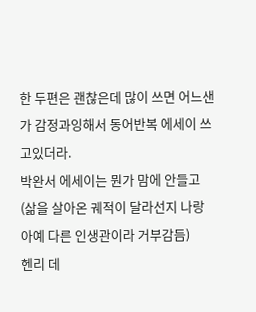한 두편은 괜찮은데 많이 쓰면 어느샌가 감정과잉해서 동어반복 에세이 쓰고있더라.
박완서 에세이는 뭔가 맘에 안들고 (삶을 살아온 궤적이 달라선지 나랑 아예 다른 인생관이라 거부감듬)
헨리 데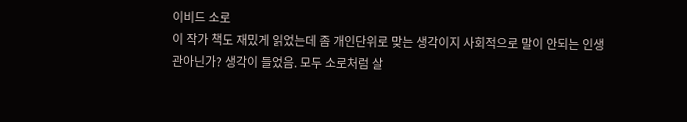이비드 소로
이 작가 책도 재밌게 읽었는데 좀 개인단위로 맞는 생각이지 사회적으로 말이 안되는 인생관아닌가? 생각이 들었음. 모두 소로처럼 살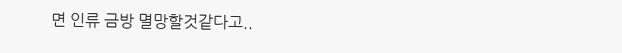면 인류 금방 멸망할것같다고..